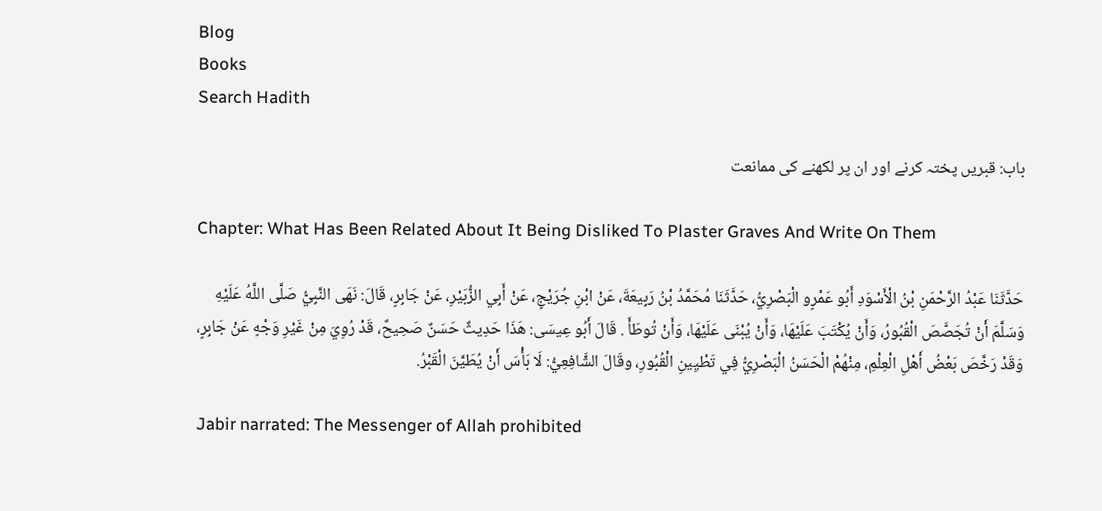Blog
Books
Search Hadith

باب: قبریں پختہ کرنے اور ان پر لکھنے کی ممانعت

Chapter: What Has Been Related About It Being Disliked To Plaster Graves And Write On Them

حَدَّثَنَا عَبْدُ الرَّحْمَنِ بْنُ الْأَسْوَدِ أَبُو عَمْرٍو الْبَصْرِيُّ، حَدَّثَنَا مُحَمَّدُ بْنُ رَبِيعَةَ، عَنْ ابْنِ جُرَيْجٍ، عَنْ أَبِي الزُّبَيْرِ، عَنْ جَابِرٍ، قَالَ: نَهَى النَّبِيُّ صَلَّى اللَّهُ عَلَيْهِ وَسَلَّمَ أَنْ تُجَصَّصَ الْقُبُورُ، وَأَنْ يُكْتَبَ عَلَيْهَا، وَأَنْ يُبْنَى عَلَيْهَا، وَأَنْ تُوطَأَ . قَالَ أَبُو عِيسَى: هَذَا حَدِيثٌ حَسَنٌ صَحِيحٌ، قَدْ رُوِيَ مِنْ غَيْرِ وَجْهٍ عَنْ جَابِرٍ، وَقَدْ رَخَّصَ بَعْضُ أَهْلِ الْعِلْمِ، مِنْهُمْ الْحَسَنُ الْبَصْرِيُّ فِي تَطْيِينِ الْقُبُورِ، وقَالَ الشَّافِعِيُّ: لَا بَأْسَ أَنْ يُطَيَّنَ الْقَبْرُ.

Jabir narrated: The Messenger of Allah prohibited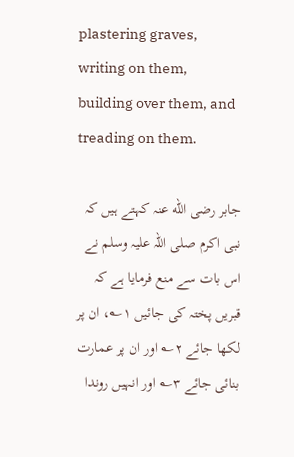plastering graves, writing on them, building over them, and treading on them.

جابر رضی الله عنہ کہتے ہیں کہ
نبی اکرم صلی اللہ علیہ وسلم نے اس بات سے منع فرمایا ہے کہ قبریں پختہ کی جائیں ۱؎، ان پر لکھا جائے ۲؎ اور ان پر عمارت بنائی جائے ۳؎ اور انہیں روندا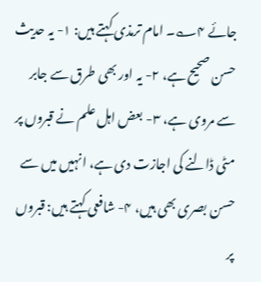جائے ۴؎۔ امام ترمذی کہتے ہیں: ۱- یہ حدیث حسن صحیح ہے، ۲- یہ اور بھی طرق سے جابر سے مروی ہے، ۳- بعض اہل علم نے قبروں پر مٹی ڈالنے کی اجازت دی ہے، انہیں میں سے حسن بصری بھی ہیں، ۴- شافعی کہتے ہیں: قبروں پر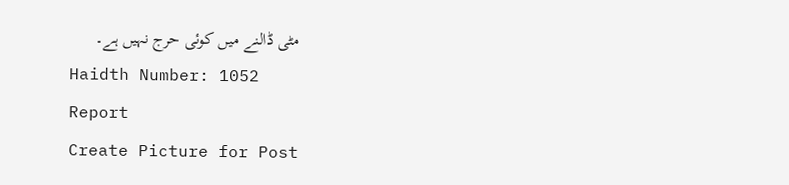مٹی ڈالنے میں کوئی حرج نہیں ہے۔
Haidth Number: 1052
Report
Create Picture for Post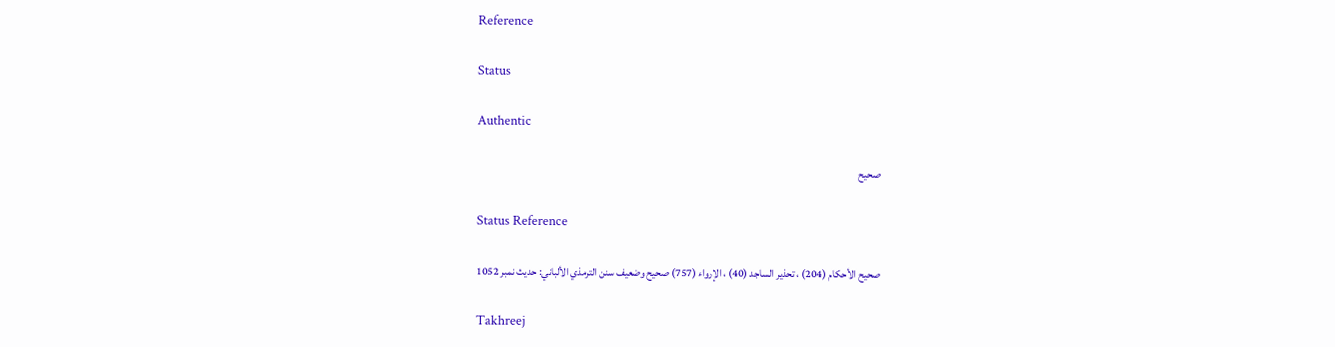Reference

Status

Authentic

صحیح

Status Reference

صحيح الأحكام (204) ، تحذير الساجد (40) ، الإرواء (757) صحيح وضعيف سنن الترمذي الألباني: حديث نمبر 1052

Takhreej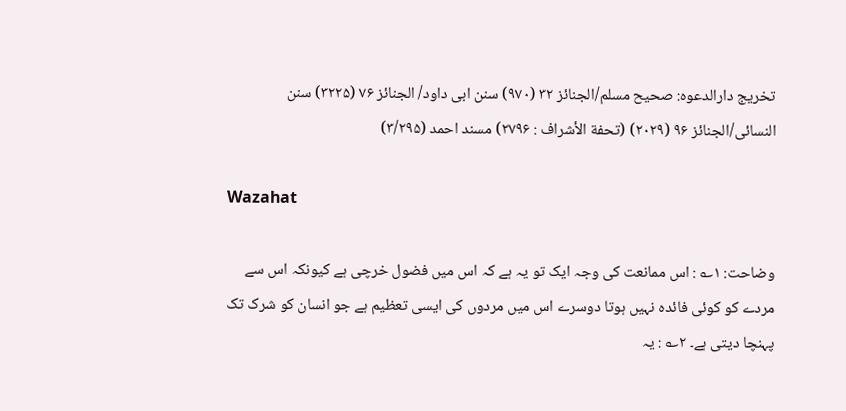تخریج دارالدعوہ: صحیح مسلم/الجنائز ۳۲ (۹۷۰) سنن ابی داود/ الجنائز ۷۶ (۳۲۲۵) سنن النسائی/الجنائز ۹۶ (۲۰۲۹) (تحفة الأشراف : ۲۷۹۶) مسند احمد (۳/۲۹۵)

Wazahat

وضاحت: ۱؎ : اس ممانعت کی وجہ ایک تو یہ ہے کہ اس میں فضول خرچی ہے کیونکہ اس سے مردے کو کوئی فائدہ نہیں ہوتا دوسرے اس میں مردوں کی ایسی تعظیم ہے جو انسان کو شرک تک پہنچا دیتی ہے۔ ۲؎ : یہ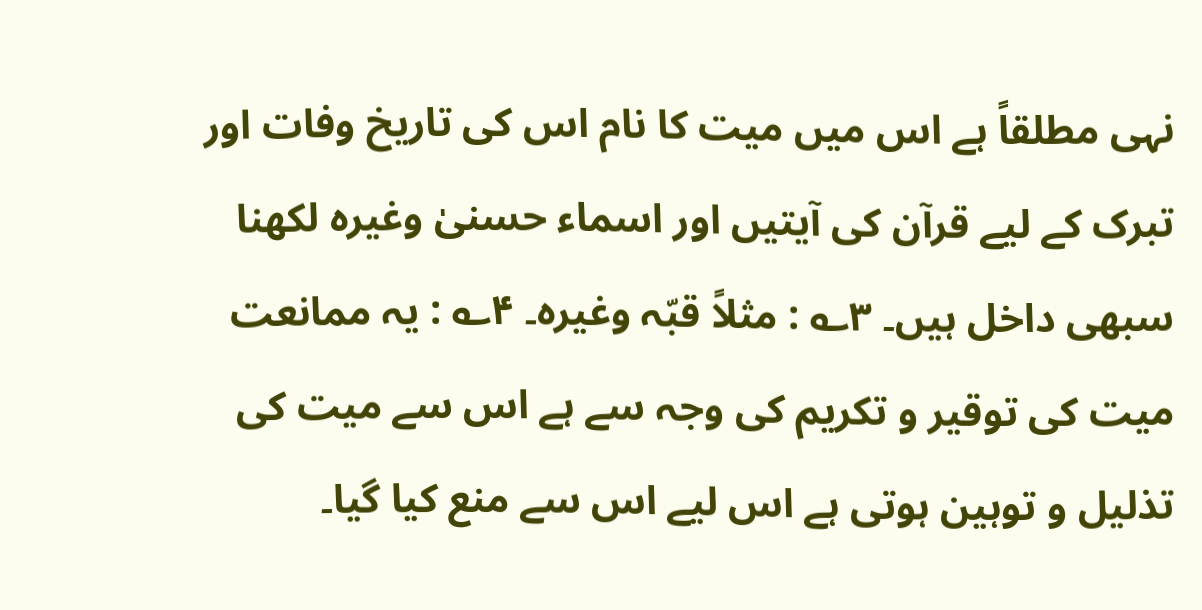نہی مطلقاً ہے اس میں میت کا نام اس کی تاریخ وفات اور تبرک کے لیے قرآن کی آیتیں اور اسماء حسنیٰ وغیرہ لکھنا سبھی داخل ہیں۔ ۳؎ : مثلاً قبّہ وغیرہ۔ ۴؎ : یہ ممانعت میت کی توقیر و تکریم کی وجہ سے ہے اس سے میت کی تذلیل و توہین ہوتی ہے اس لیے اس سے منع کیا گیا۔